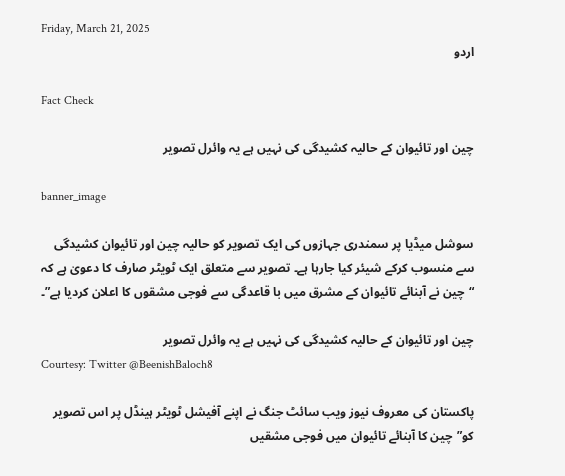Friday, March 21, 2025
اردو

Fact Check

چین اور تائیوان کے حالیہ کشیدگی کی نہیں ہے یہ وائرل تصویر

banner_image

سوشل میڈیا پر سمندری جہازوں کی ایک تصویر کو حالیہ چین اور تائیوان کشیدگی سے منسوب کرکے شیئر کیا جارہا ہے۔ تصویر سے متعلق ایک ٹویٹر صارف کا دعویٰ ہے کہ “چین نے آبنائے تائیوان کے مشرق میں با قاعدگی سے فوجی مشقوں کا اعلان کردیا ہے”۔

چین اور تائیوان کے حالیہ کشیدگی کی نہیں ہے یہ وائرل تصویر
Courtesy: Twitter @BeenishBaloch8

پاکستان کی معروف نیوز ویب سائٹ جنگ نے اپنے آفیشل ٹویٹر ہینڈل پر اس تصویر کو”چین کا آبنائے تائیوان میں فوجی مشقیں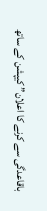باقاعدگی سے کرنے کا اعلان” کیپشن کے ساتھ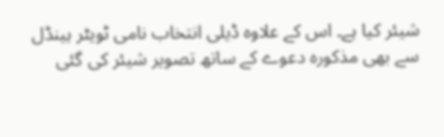شیئر کیا ہے۔ اس کے علاوہ ڈیلی انتخاب نامی ٹویٹر ہینڈل سے بھی مذکورہ دعوے کے ساتھ تصویر شیئر کی گئی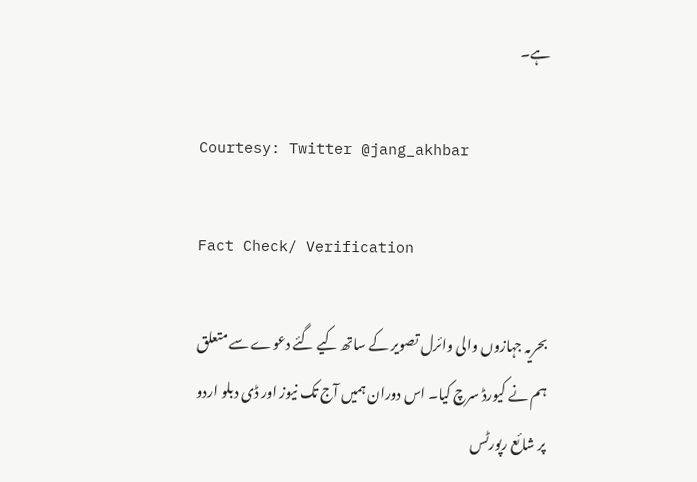ہے۔

Courtesy: Twitter @jang_akhbar

Fact Check/ Verification

بحریہ جہازوں والی وائرل تصویر کے ساتھ کیے گئے دعوے سے متعلق ہم نے کیورڈ سرچ کیا۔ اس دوران ہمیں آج تک نیوز اور ڈی دبلو اردو پر شائع رپورٹس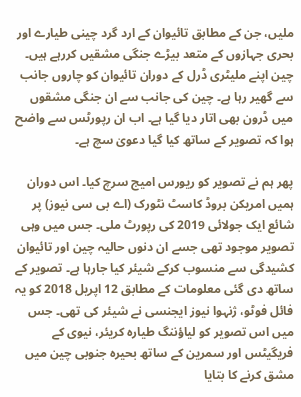ملیں، جن کے مطابق تائیوان کے ارد گرد چینی طیارے اور بحری جہازوں کے متعد بیڑے جنگی مشقیں کررہے ہیں۔ چین اپنے ملیٹری ڈرل کے دوران تائیوان کو چاروں جانب سے گھیر رہا ہے۔ چین کی جانب سے ان جنگی مشقوں میں ڈرون بھی اتار دیا گیا ہے۔ اب ان رپورٹس سے واضح ہوا کہ تصویر کے ساتھ کیا گیا دعویٰ سچ ہے۔

پھر ہم نے تصویر کو ریورس امیج سرچ کیا۔ اس دوران ہمیں امریکن بروڈ کاسٹ نٹورک (اے بی سی نیوز) پر شائع ایک جولائی 2019 کی رپورٹ ملی۔ جس میں وہی تصویر موجود تھی جسے ان دنوں حالیہ چین اور تائیوان کشیدگی سے منسوب کرکے شیئر کیا جارہا ہے۔ تصویر کے ساتھ دی گئی معلومات کے مطابق 12 اپریل 2018 کو یہ فائل فوٹو، ژنہوا نیوز ایجنسی نے شیئر کی تھی۔ جس میں اس تصویر کو لیاؤننگ طیارہ کریئر، نیوی کے فریگیٹس اور سمرین کے ساتھ بحیره جنوبی چین میں مشق کرنے کا بتایا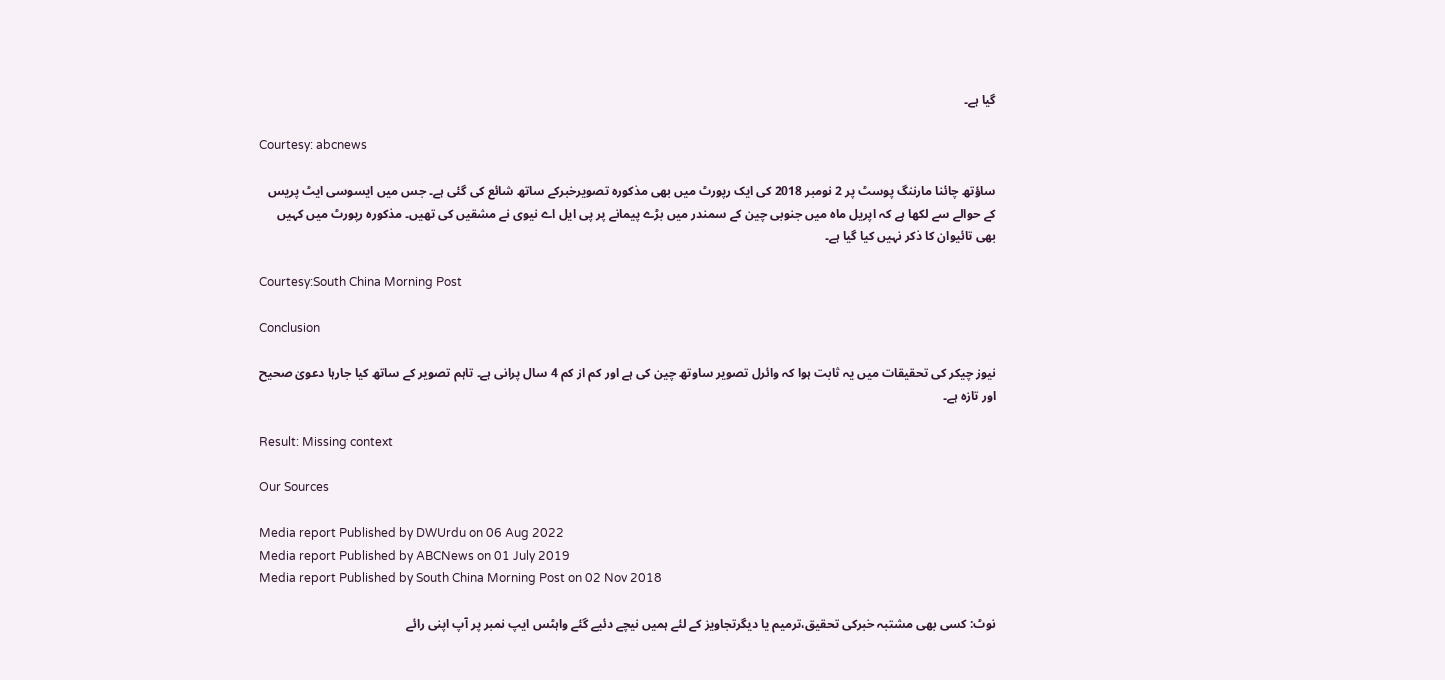گیا ہے۔

Courtesy: abcnews

ساؤتھ چائنا مارننگ پوسٹ پر 2 نومبر 2018 کی ایک رپورٹ میں بھی مذکورہ تصویرخبرکے ساتھ شائع کی گئی ہے۔ جس میں ایسوسی ایٹ پریس کے حوالے سے لکھا ہے کہ اپریل ماہ میں جنوبی چین کے سمندر میں بڑے پیمانے پر پی ایل اے نیوی نے مشقیں کی تھیں۔ مذکورہ رپورٹ میں کہیں بھی تائیوان کا ذکر نہیں کیا گیا ہے۔

Courtesy:South China Morning Post

Conclusion

نیوز چیکر کی تحقیقات میں یہ ثابت ہوا کہ وائرل تصویر ساوتھ چین کی ہے اور کم از کم 4 سال پرانی ہے۔ تاہم تصویر کے ساتھ کیا جارہا دعویٰ صحیح اور تازہ ہے۔

Result: Missing context

Our Sources

Media report Published by DWUrdu on 06 Aug 2022
Media report Published by ABCNews on 01 July 2019
Media report Published by South China Morning Post on 02 Nov 2018

نوٹ: کسی بھی مشتبہ خبرکی تحقیق،ترمیم یا دیگرتجاویز کے لئے ہمیں نیچے دئیے گئے واہٹس ایپ نمبر پر آپ اپنی رائے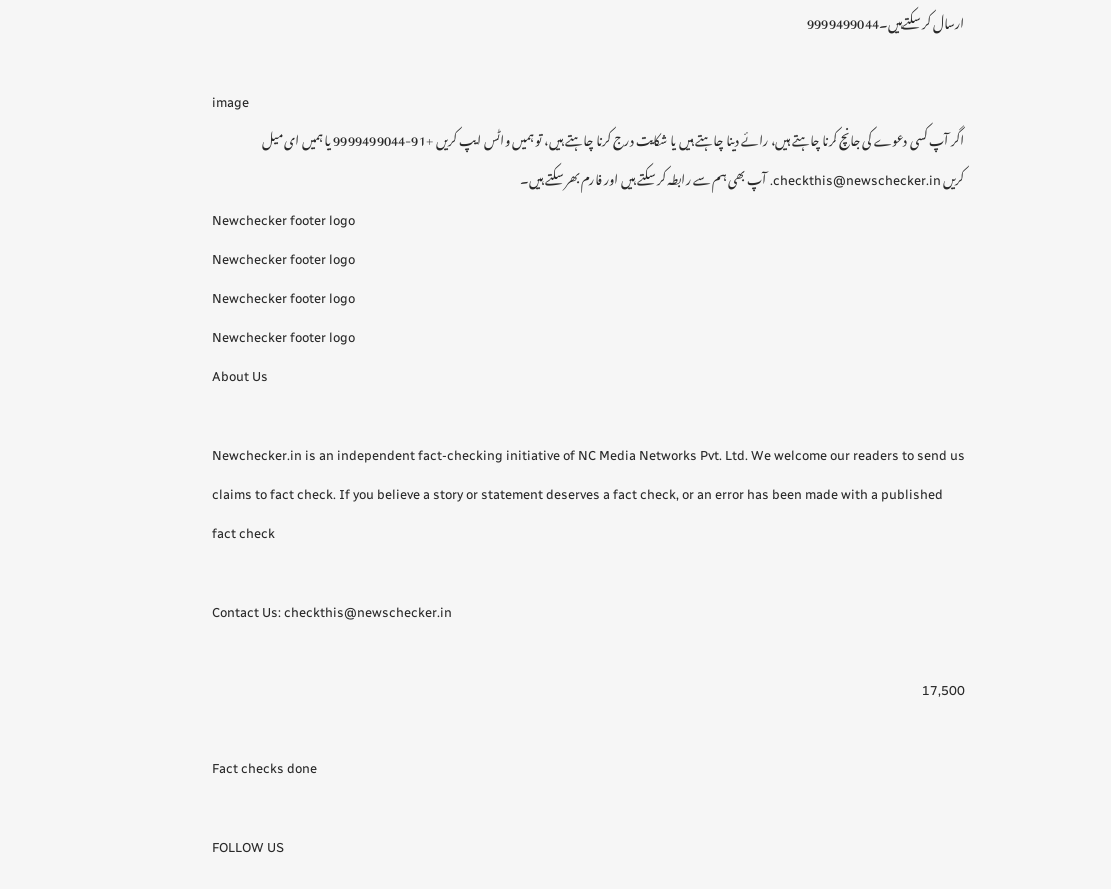ارسال کر سکتےہیں۔9999499044

image
اگر آپ کسی دعوے کی جانچ کرنا چاہتے ہیں، رائے دینا چاہتے ہیں یا شکایت درج کرنا چاہتے ہیں، تو ہمیں واٹس ایپ کریں +91-9999499044 یا ہمیں ای میل کریں checkthis@newschecker.in. آپ بھی ہم سے رابطہ کر سکتے ہیں اور فارم بھر سکتے ہیں۔
Newchecker footer logo
Newchecker footer logo
Newchecker footer logo
Newchecker footer logo
About Us

Newchecker.in is an independent fact-checking initiative of NC Media Networks Pvt. Ltd. We welcome our readers to send us claims to fact check. If you believe a story or statement deserves a fact check, or an error has been made with a published fact check

Contact Us: checkthis@newschecker.in

17,500

Fact checks done

FOLLOW US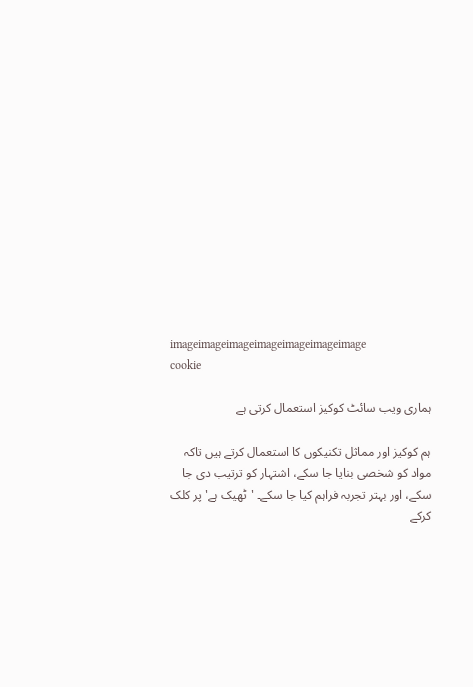imageimageimageimageimageimageimage
cookie

ہماری ویب سائٹ کوکیز استعمال کرتی ہے

ہم کوکیز اور مماثل تکنیکوں کا استعمال کرتے ہیں تاکہ مواد کو شخصی بنایا جا سکے، اشتہار کو ترتیب دی جا سکے، اور بہتر تجربہ فراہم کیا جا سکے۔ 'ٹھیک ہے' پر کلک کرکے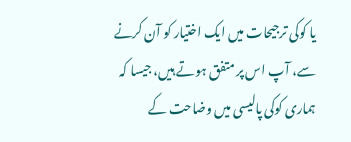یا کوکی ترجیحات میں ایک اختیار کو آن کرنے سے، آپ اس پر متفق ہوتے ہیں، جیسا کہ ہماری کوکی پالیسی میں وضاحت کے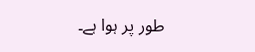طور پر ہوا ہے۔